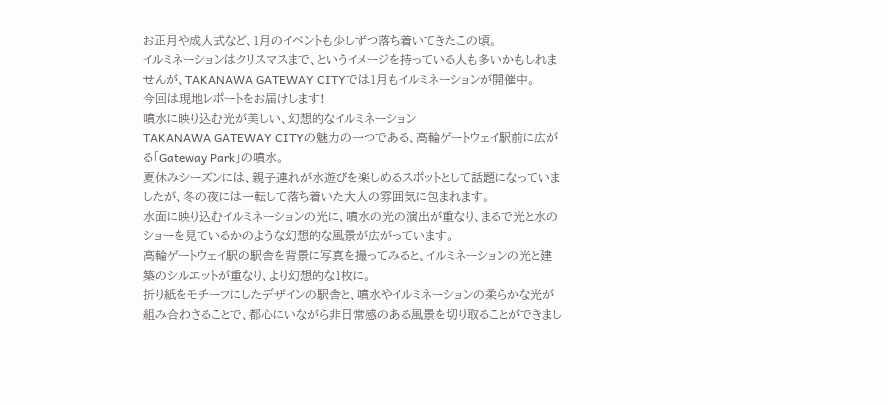お正月や成人式など、1月のイベントも少しずつ落ち着いてきたこの頃。
イルミネーションはクリスマスまで、というイメージを持っている人も多いかもしれませんが、TAKANAWA GATEWAY CITYでは1月もイルミネーションが開催中。
今回は現地レポートをお届けします!
噴水に映り込む光が美しい、幻想的なイルミネーション
TAKANAWA GATEWAY CITYの魅力の一つである、高輪ゲートウェイ駅前に広がる「Gateway Park」の噴水。
夏休みシーズンには、親子連れが水遊びを楽しめるスポットとして話題になっていましたが、冬の夜には一転して落ち着いた大人の雰囲気に包まれます。
水面に映り込むイルミネーションの光に、噴水の光の演出が重なり、まるで光と水のショーを見ているかのような幻想的な風景が広がっています。
高輪ゲートウェイ駅の駅舎を背景に写真を撮ってみると、イルミネーションの光と建築のシルエットが重なり、より幻想的な1枚に。
折り紙をモチーフにしたデザインの駅舎と、噴水やイルミネーションの柔らかな光が組み合わさることで、都心にいながら非日常感のある風景を切り取ることができまし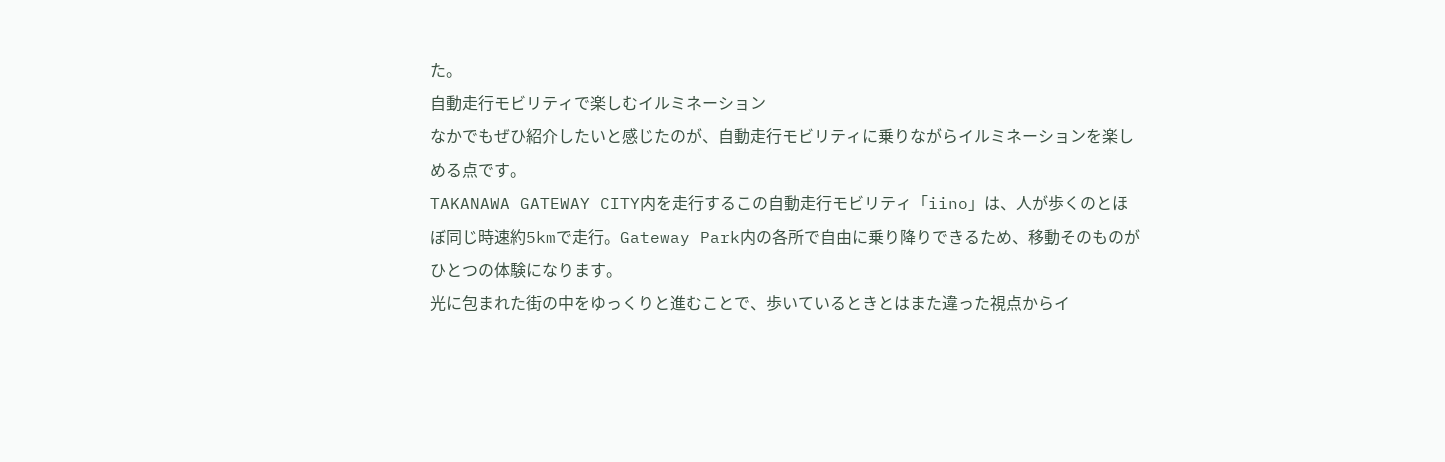た。
自動走行モビリティで楽しむイルミネーション
なかでもぜひ紹介したいと感じたのが、自動走行モビリティに乗りながらイルミネーションを楽しめる点です。
TAKANAWA GATEWAY CITY内を走行するこの自動走行モビリティ「iino」は、人が歩くのとほぼ同じ時速約5kmで走行。Gateway Park内の各所で自由に乗り降りできるため、移動そのものがひとつの体験になります。
光に包まれた街の中をゆっくりと進むことで、歩いているときとはまた違った視点からイ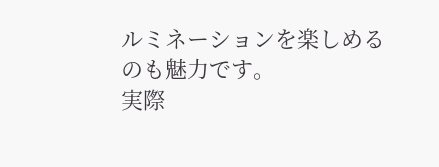ルミネーションを楽しめるのも魅力です。
実際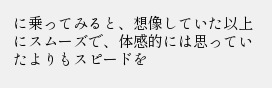に乗ってみると、想像していた以上にスムーズで、体感的には思っていたよりもスピードを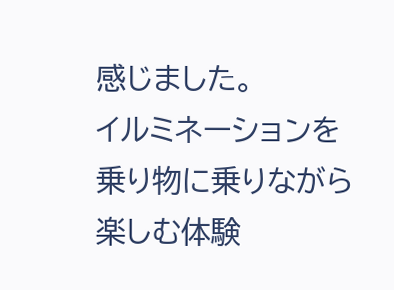感じました。
イルミネーションを乗り物に乗りながら楽しむ体験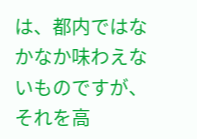は、都内ではなかなか味わえないものですが、それを高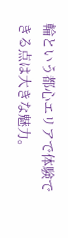輪という都心エリアで体験できる点は大きな魅力。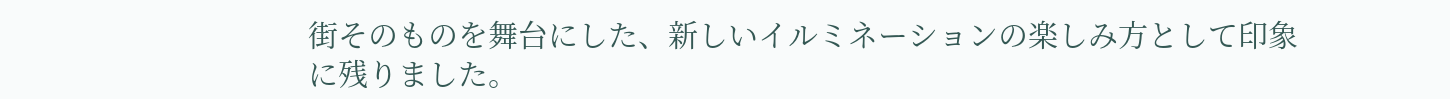街そのものを舞台にした、新しいイルミネーションの楽しみ方として印象に残りました。